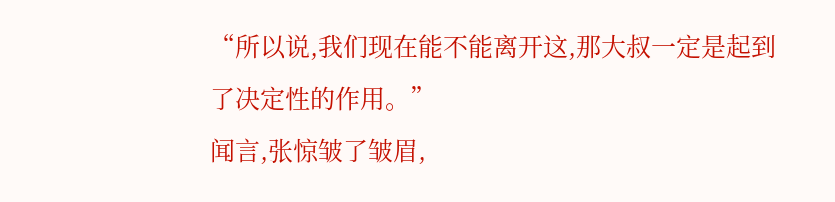“所以说,我们现在能不能离开这,那大叔一定是起到了决定性的作用。”
闻言,张惊皱了皱眉,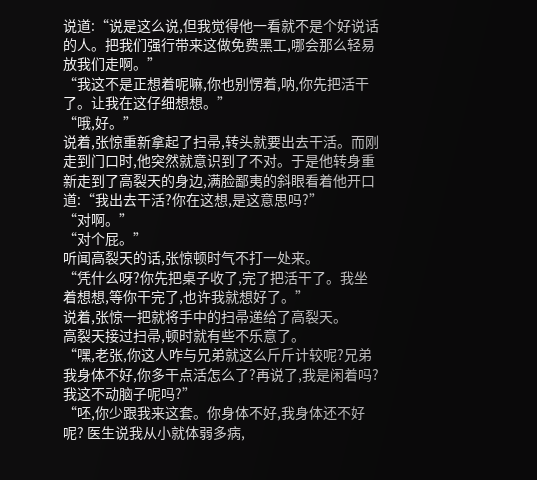说道:“说是这么说,但我觉得他一看就不是个好说话的人。把我们强行带来这做免费黑工,哪会那么轻易放我们走啊。”
“我这不是正想着呢嘛,你也别愣着,呐,你先把活干了。让我在这仔细想想。”
“哦,好。”
说着,张惊重新拿起了扫帚,转头就要出去干活。而刚走到门口时,他突然就意识到了不对。于是他转身重新走到了高裂天的身边,满脸鄙夷的斜眼看着他开口道:“我出去干活?你在这想,是这意思吗?”
“对啊。”
“对个屁。”
听闻高裂天的话,张惊顿时气不打一处来。
“凭什么呀?你先把桌子收了,完了把活干了。我坐着想想,等你干完了,也许我就想好了。”
说着,张惊一把就将手中的扫帚递给了高裂天。
高裂天接过扫帚,顿时就有些不乐意了。
“嘿,老张,你这人咋与兄弟就这么斤斤计较呢?兄弟我身体不好,你多干点活怎么了?再说了,我是闲着吗?我这不动脑子呢吗?”
“呸,你少跟我来这套。你身体不好,我身体还不好呢? 医生说我从小就体弱多病,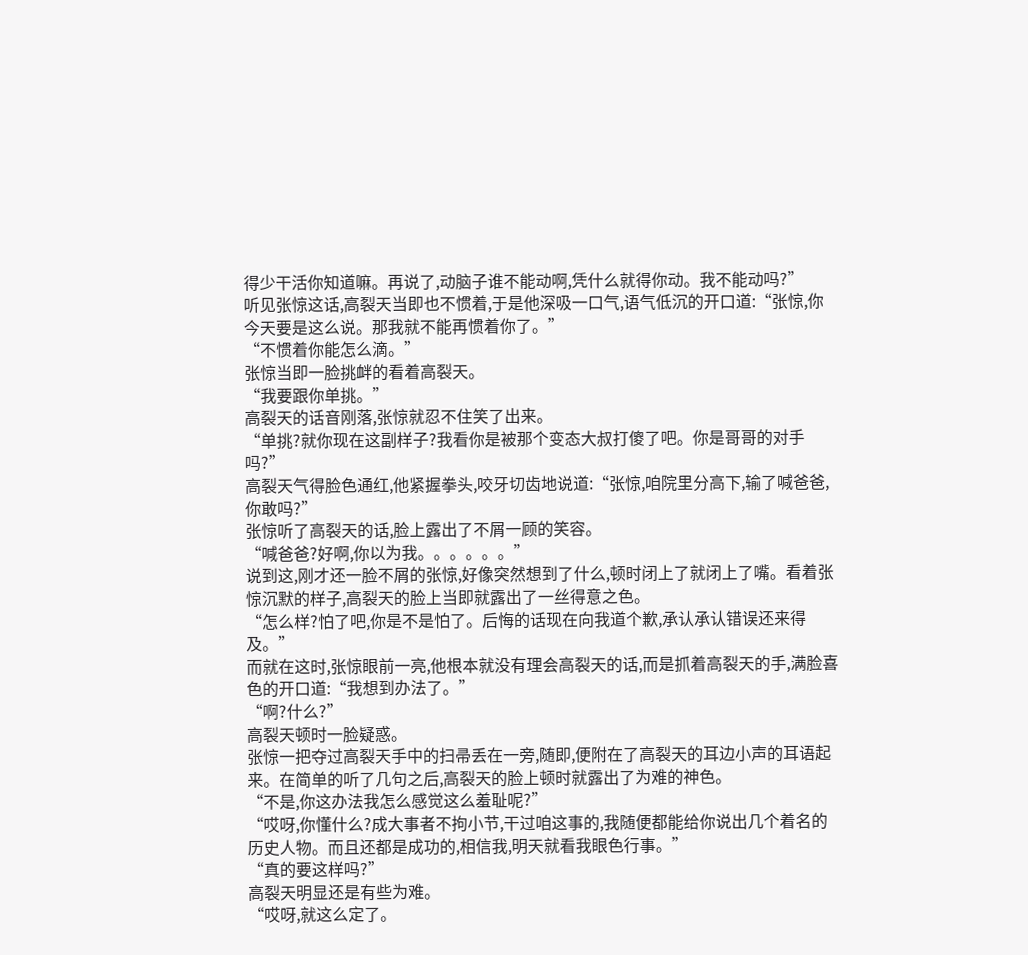得少干活你知道嘛。再说了,动脑子谁不能动啊,凭什么就得你动。我不能动吗?”
听见张惊这话,高裂天当即也不惯着,于是他深吸一口气,语气低沉的开口道:“张惊,你今天要是这么说。那我就不能再惯着你了。”
“不惯着你能怎么滴。”
张惊当即一脸挑衅的看着高裂天。
“我要跟你单挑。”
高裂天的话音刚落,张惊就忍不住笑了出来。
“单挑?就你现在这副样子?我看你是被那个变态大叔打傻了吧。你是哥哥的对手吗?”
高裂天气得脸色通红,他紧握拳头,咬牙切齿地说道:“张惊,咱院里分高下,输了喊爸爸,你敢吗?”
张惊听了高裂天的话,脸上露出了不屑一顾的笑容。
“喊爸爸?好啊,你以为我。。。。。。”
说到这,刚才还一脸不屑的张惊,好像突然想到了什么,顿时闭上了就闭上了嘴。看着张惊沉默的样子,高裂天的脸上当即就露出了一丝得意之色。
“怎么样?怕了吧,你是不是怕了。后悔的话现在向我道个歉,承认承认错误还来得及。”
而就在这时,张惊眼前一亮,他根本就没有理会高裂天的话,而是抓着高裂天的手,满脸喜色的开口道:“我想到办法了。”
“啊?什么?”
高裂天顿时一脸疑惑。
张惊一把夺过高裂天手中的扫帚丢在一旁,随即,便附在了高裂天的耳边小声的耳语起来。在简单的听了几句之后,高裂天的脸上顿时就露出了为难的神色。
“不是,你这办法我怎么感觉这么羞耻呢?”
“哎呀,你懂什么?成大事者不拘小节,干过咱这事的,我随便都能给你说出几个着名的历史人物。而且还都是成功的,相信我,明天就看我眼色行事。”
“真的要这样吗?”
高裂天明显还是有些为难。
“哎呀,就这么定了。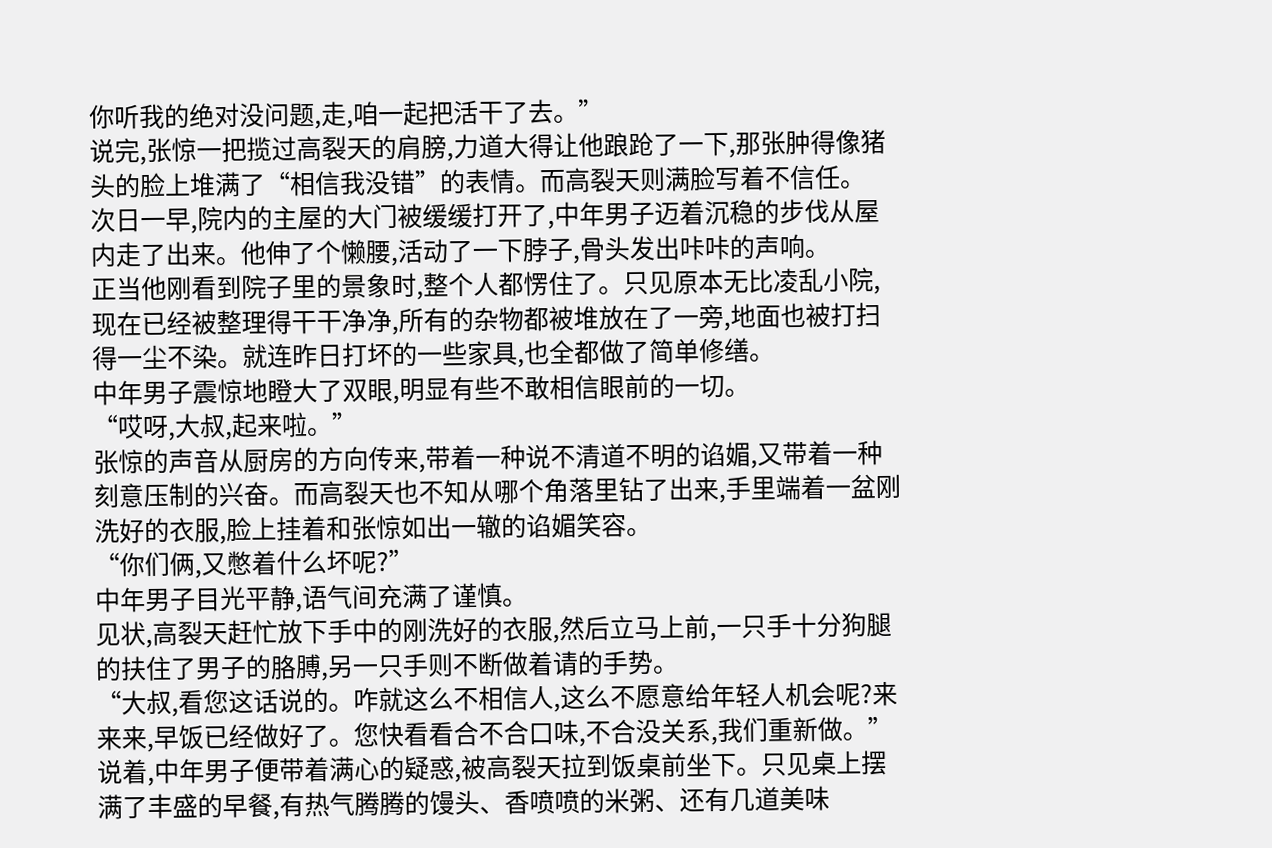你听我的绝对没问题,走,咱一起把活干了去。”
说完,张惊一把揽过高裂天的肩膀,力道大得让他踉跄了一下,那张肿得像猪头的脸上堆满了“相信我没错”的表情。而高裂天则满脸写着不信任。
次日一早,院内的主屋的大门被缓缓打开了,中年男子迈着沉稳的步伐从屋内走了出来。他伸了个懒腰,活动了一下脖子,骨头发出咔咔的声响。
正当他刚看到院子里的景象时,整个人都愣住了。只见原本无比凌乱小院,现在已经被整理得干干净净,所有的杂物都被堆放在了一旁,地面也被打扫得一尘不染。就连昨日打坏的一些家具,也全都做了简单修缮。
中年男子震惊地瞪大了双眼,明显有些不敢相信眼前的一切。
“哎呀,大叔,起来啦。”
张惊的声音从厨房的方向传来,带着一种说不清道不明的谄媚,又带着一种刻意压制的兴奋。而高裂天也不知从哪个角落里钻了出来,手里端着一盆刚洗好的衣服,脸上挂着和张惊如出一辙的谄媚笑容。
“你们俩,又憋着什么坏呢?”
中年男子目光平静,语气间充满了谨慎。
见状,高裂天赶忙放下手中的刚洗好的衣服,然后立马上前,一只手十分狗腿的扶住了男子的胳膊,另一只手则不断做着请的手势。
“大叔,看您这话说的。咋就这么不相信人,这么不愿意给年轻人机会呢?来来来,早饭已经做好了。您快看看合不合口味,不合没关系,我们重新做。”
说着,中年男子便带着满心的疑惑,被高裂天拉到饭桌前坐下。只见桌上摆满了丰盛的早餐,有热气腾腾的馒头、香喷喷的米粥、还有几道美味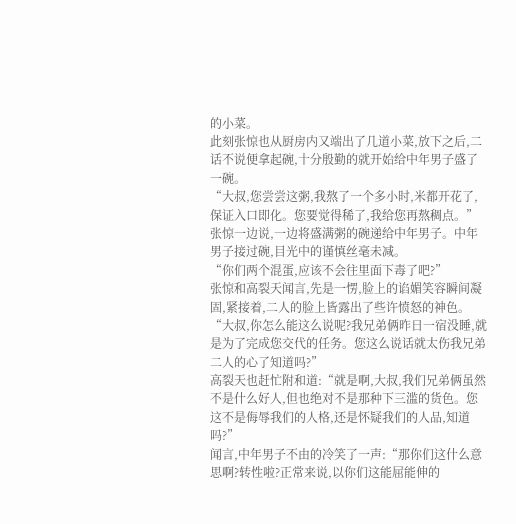的小菜。
此刻张惊也从厨房内又端出了几道小菜,放下之后,二话不说便拿起碗,十分殷勤的就开始给中年男子盛了一碗。
“大叔,您尝尝这粥,我熬了一个多小时,米都开花了,保证入口即化。您要觉得稀了,我给您再熬稠点。”
张惊一边说,一边将盛满粥的碗递给中年男子。中年男子接过碗,目光中的谨慎丝毫未减。
“你们两个混蛋,应该不会往里面下毒了吧?”
张惊和高裂天闻言,先是一愣,脸上的谄媚笑容瞬间凝固,紧接着,二人的脸上皆露出了些许愤怒的神色。
“大叔,你怎么能这么说呢?我兄弟俩昨日一宿没睡,就是为了完成您交代的任务。您这么说话就太伤我兄弟二人的心了知道吗?”
高裂天也赶忙附和道:“就是啊,大叔,我们兄弟俩虽然不是什么好人,但也绝对不是那种下三滥的货色。您这不是侮辱我们的人格,还是怀疑我们的人品,知道吗?”
闻言,中年男子不由的冷笑了一声:“那你们这什么意思啊?转性啦?正常来说,以你们这能屈能伸的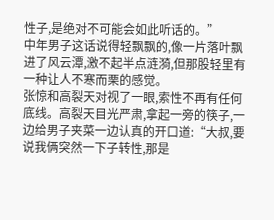性子,是绝对不可能会如此听话的。”
中年男子这话说得轻飘飘的,像一片落叶飘进了风云潭,激不起半点涟漪,但那股轻里有一种让人不寒而栗的感觉。
张惊和高裂天对视了一眼,索性不再有任何底线。高裂天目光严肃,拿起一旁的筷子,一边给男子夹菜一边认真的开口道:“大叔,要说我俩突然一下子转性,那是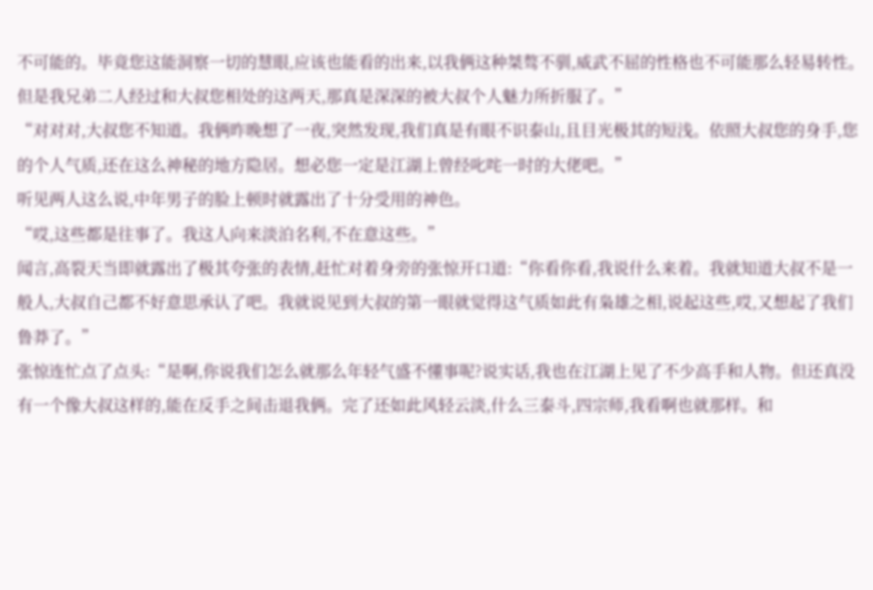不可能的。毕竟您这能洞察一切的慧眼,应该也能看的出来,以我俩这种桀骜不驯,威武不屈的性格也不可能那么轻易转性。但是我兄弟二人经过和大叔您相处的这两天,那真是深深的被大叔个人魅力所折服了。”
“对对对,大叔您不知道。我俩昨晚想了一夜,突然发现,我们真是有眼不识泰山,且目光极其的短浅。依照大叔您的身手,您的个人气质,还在这么神秘的地方隐居。想必您一定是江湖上曾经叱咤一时的大佬吧。”
听见两人这么说,中年男子的脸上顿时就露出了十分受用的神色。
“哎,这些都是往事了。我这人向来淡泊名利,不在意这些。”
闻言,高裂天当即就露出了极其夸张的表情,赶忙对着身旁的张惊开口道:“你看你看,我说什么来着。我就知道大叔不是一般人,大叔自己都不好意思承认了吧。我就说见到大叔的第一眼就觉得这气质如此有枭雄之相,说起这些,哎,又想起了我们鲁莽了。”
张惊连忙点了点头:“是啊,你说我们怎么就那么年轻气盛不懂事呢?说实话,我也在江湖上见了不少高手和人物。但还真没有一个像大叔这样的,能在反手之间击退我俩。完了还如此风轻云淡,什么三泰斗,四宗师,我看啊也就那样。和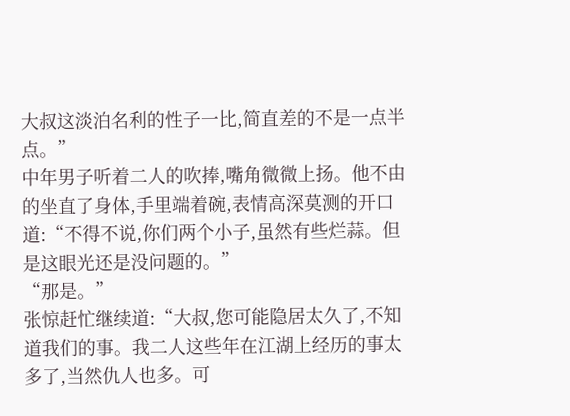大叔这淡泊名利的性子一比,简直差的不是一点半点。”
中年男子听着二人的吹捧,嘴角微微上扬。他不由的坐直了身体,手里端着碗,表情高深莫测的开口道:“不得不说,你们两个小子,虽然有些烂蒜。但是这眼光还是没问题的。”
“那是。”
张惊赶忙继续道:“大叔,您可能隐居太久了,不知道我们的事。我二人这些年在江湖上经历的事太多了,当然仇人也多。可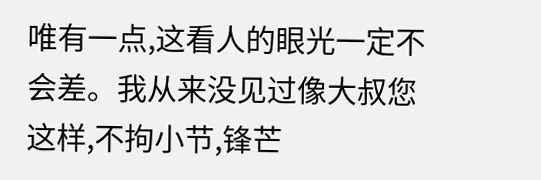唯有一点,这看人的眼光一定不会差。我从来没见过像大叔您这样,不拘小节,锋芒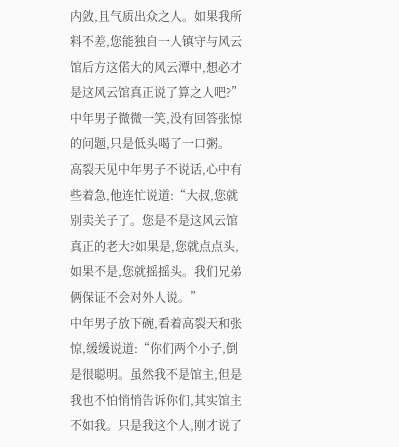内敛,且气质出众之人。如果我所料不差,您能独自一人镇守与风云馆后方这偌大的风云潭中,想必才是这风云馆真正说了算之人吧?”
中年男子微微一笑,没有回答张惊的问题,只是低头喝了一口粥。
高裂天见中年男子不说话,心中有些着急,他连忙说道:“大叔,您就别卖关子了。您是不是这风云馆真正的老大?如果是,您就点点头,如果不是,您就摇摇头。我们兄弟俩保证不会对外人说。”
中年男子放下碗,看着高裂天和张惊,缓缓说道:“你们两个小子,倒是很聪明。虽然我不是馆主,但是我也不怕悄悄告诉你们,其实馆主不如我。只是我这个人,刚才说了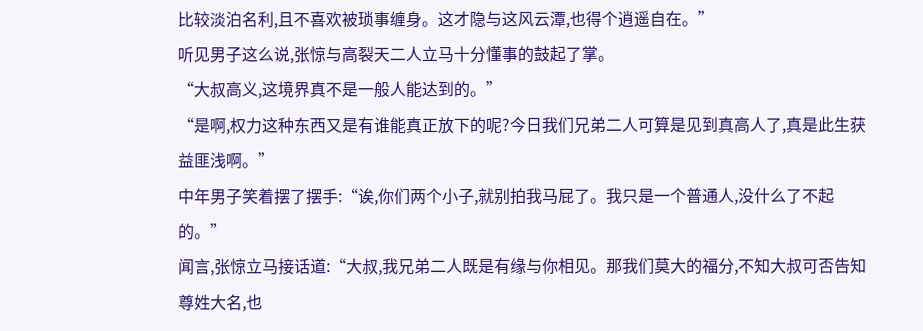比较淡泊名利,且不喜欢被琐事缠身。这才隐与这风云潭,也得个逍遥自在。”
听见男子这么说,张惊与高裂天二人立马十分懂事的鼓起了掌。
“大叔高义,这境界真不是一般人能达到的。”
“是啊,权力这种东西又是有谁能真正放下的呢?今日我们兄弟二人可算是见到真高人了,真是此生获益匪浅啊。”
中年男子笑着摆了摆手:“诶,你们两个小子,就别拍我马屁了。我只是一个普通人,没什么了不起的。”
闻言,张惊立马接话道:“大叔,我兄弟二人既是有缘与你相见。那我们莫大的福分,不知大叔可否告知尊姓大名,也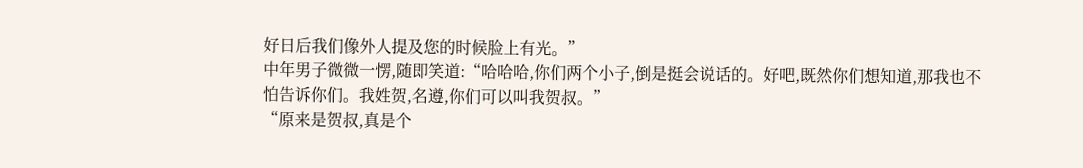好日后我们像外人提及您的时候脸上有光。”
中年男子微微一愣,随即笑道:“哈哈哈,你们两个小子,倒是挺会说话的。好吧,既然你们想知道,那我也不怕告诉你们。我姓贺,名遵,你们可以叫我贺叔。”
“原来是贺叔,真是个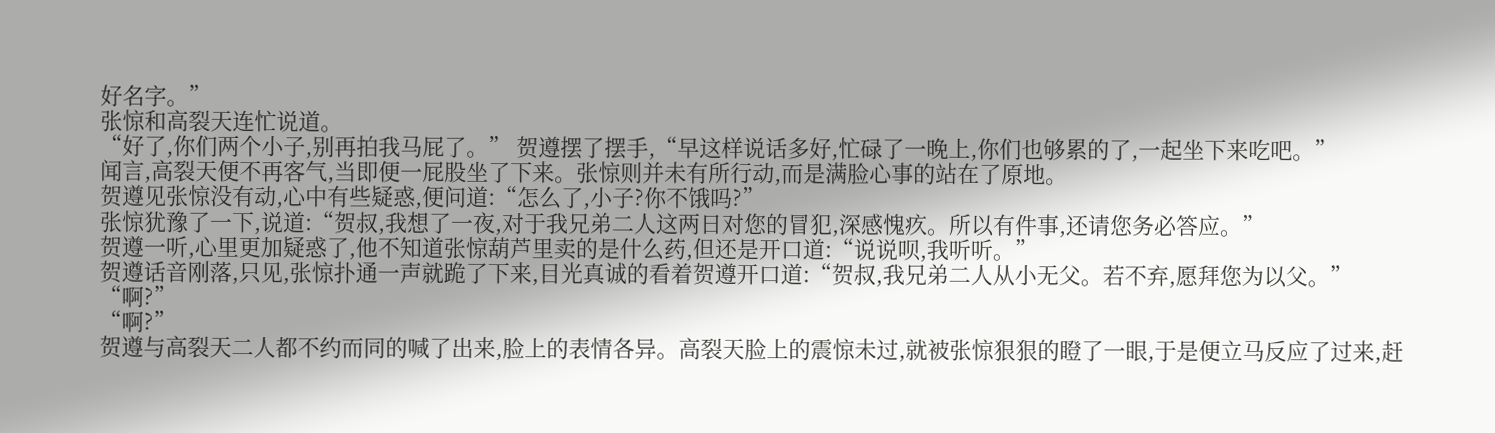好名字。”
张惊和高裂天连忙说道。
“好了,你们两个小子,别再拍我马屁了。” 贺遵摆了摆手,“早这样说话多好,忙碌了一晚上,你们也够累的了,一起坐下来吃吧。”
闻言,高裂天便不再客气,当即便一屁股坐了下来。张惊则并未有所行动,而是满脸心事的站在了原地。
贺遵见张惊没有动,心中有些疑惑,便问道:“怎么了,小子?你不饿吗?”
张惊犹豫了一下,说道:“贺叔,我想了一夜,对于我兄弟二人这两日对您的冒犯,深感愧疚。所以有件事,还请您务必答应。”
贺遵一听,心里更加疑惑了,他不知道张惊葫芦里卖的是什么药,但还是开口道:“说说呗,我听听。”
贺遵话音刚落,只见,张惊扑通一声就跪了下来,目光真诚的看着贺遵开口道:“贺叔,我兄弟二人从小无父。若不弃,愿拜您为以父。”
“啊?”
“啊?”
贺遵与高裂天二人都不约而同的喊了出来,脸上的表情各异。高裂天脸上的震惊未过,就被张惊狠狠的瞪了一眼,于是便立马反应了过来,赶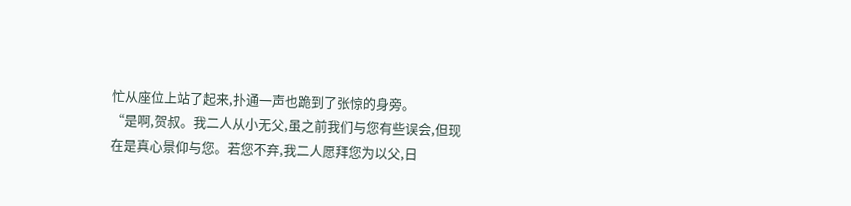忙从座位上站了起来,扑通一声也跪到了张惊的身旁。
“是啊,贺叔。我二人从小无父,虽之前我们与您有些误会,但现在是真心景仰与您。若您不弃,我二人愿拜您为以父,日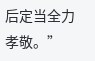后定当全力孝敬。”